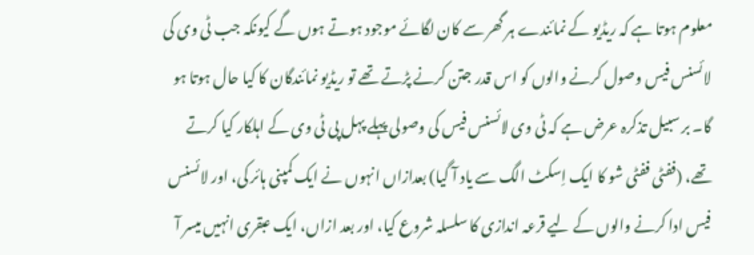معلوم ہوتا ہے کہ ریڈیو کے نمائندے ہر گھر سے کان لگائے موجود ہوتے ہوں گے کیونکہ جب ٹی وی کی لائسنس فیس وصول کرنے والوں کو اس قدر جتن کرنے پڑتے تھے تو ریڈیو نمائندگان کا کیا حال ہوتا ہو گا۔ بر سبیل تذکرہ عرض ہے کہ ٹی وی لائسنس فیس کی وصولی پہلے پہل پی ٹی وی کے اہلکار کیا کرتے تھے، (ففٹی ففٹی شو کا ایک اِسکٹ الگ سے یاد آ گیا) بعدازاں انہوں نے ایک کمپنی ہائر کی، اور لائسنس فیس ادا کرنے والوں کے لیے قرعہ اندازی کا سلسلہ شروع کیا، اور بعد ازاں، ایک عبقری انہیں میسر آ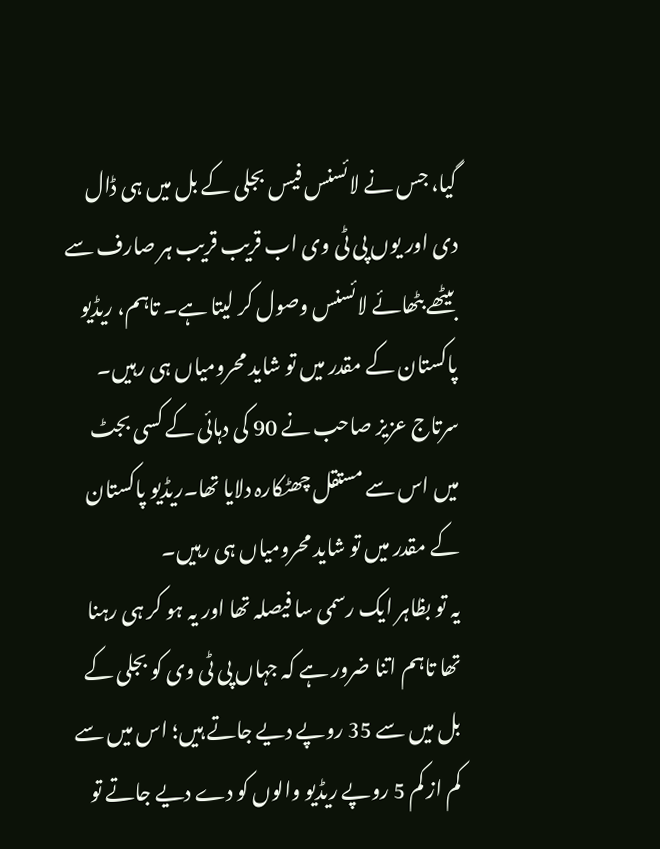گیا، جس نے لائسنس فیس بجلی کے بل میں ہی ڈال دی اور یوں پی ٹی وی اب قریب قریب ہر صارف سے بیٹھے بٹھائے لائسنس وصول کر لیتا ہے۔ تاہم، ریڈیو پاکستان کے مقدر میں تو شاید محرومیاں ہی رہیں۔
سرتاج عزیز صاحب نے 90 کی دہائی کے کسی بجٹ میں اس سے مستقل چھٹکارہ دلایا تھا۔ریڈیو پاکستان کے مقدر میں تو شاید محرومیاں ہی رہیں۔
یہ تو بظاہر ایک رسمی سا فیصلہ تھا اور یہ ہو کر ہی رہنا تھا تاہم اتنا ضرور ہے کہ جہاں پی ٹی وی کو بجلی کے بل میں سے 35 روپے دیے جاتے ہیں؛ اس میں سے کم از کم 5 روپے ریڈیو والوں کو دے دیے جاتے تو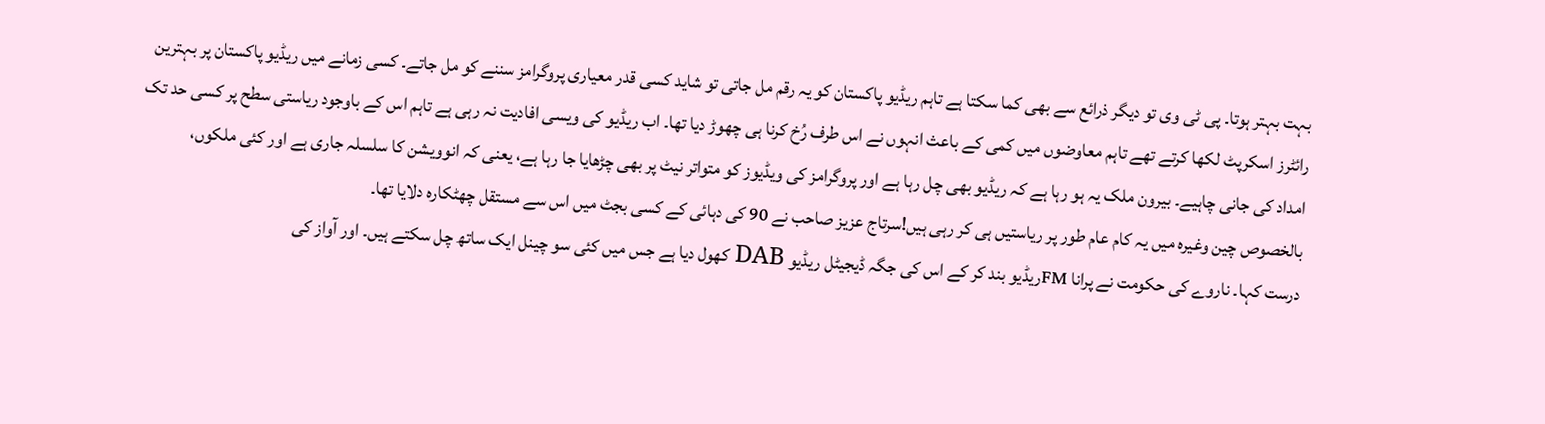بہت بہتر ہوتا۔ پی ٹی وی تو دیگر ذرائع سے بھی کما سکتا ہے تاہم ریڈیو پاکستان کو یہ رقم مل جاتی تو شاید کسی قدر معیاری پروگرامز سننے کو مل جاتے۔ کسی زمانے میں ریڈیو پاکستان پر بہترین رائٹرز اسکرپٹ لکھا کرتے تھے تاہم معاوضوں میں کمی کے باعث انہوں نے اس طرف رُخ کرنا ہی چھوڑ دیا تھا۔ اب ریڈیو کی ویسی افادیت نہ رہی ہے تاہم اس کے باوجود ریاستی سطح پر کسی حد تک امداد کی جانی چاہیے۔ بیرون ملک یہ ہو رہا ہے کہ ریڈیو بھی چل رہا ہے اور پروگرامز کی ویڈیوز کو متواتر نیٹ پر بھی چڑھایا جا رہا ہے، یعنی کہ انوویشن کا سلسلہ جاری ہے اور کئی ملکوں، بالخصوص چین وغیرہ میں یہ کام عام طور پر ریاستیں ہی کر رہی ہیں!سرتاج عزیز صاحب نے 90 کی دہائی کے کسی بجٹ میں اس سے مستقل چھٹکارہ دلایا تھا۔
درست کہا۔ ناروے کی حکومت نے پرانا FMریڈیو بند کر کے اس کی جگہ ڈیجیٹل ریڈیو DAB کھول دیا ہے جس میں کئی سو چینل ایک ساتھ چل سکتے ہیں۔ اور آواز کی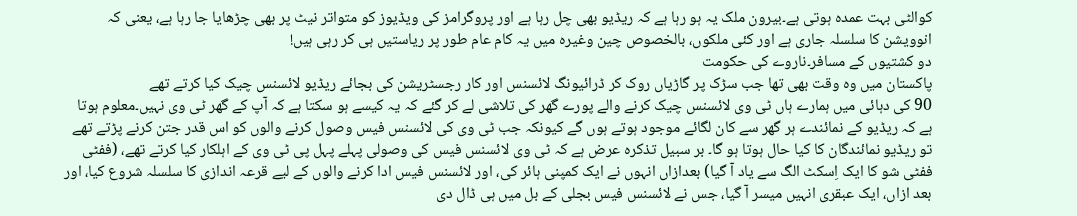کوالٹی بہت عمدہ ہوتی ہے۔بیرون ملک یہ ہو رہا ہے کہ ریڈیو بھی چل رہا ہے اور پروگرامز کی ویڈیوز کو متواتر نیٹ پر بھی چڑھایا جا رہا ہے، یعنی کہ انوویشن کا سلسلہ جاری ہے اور کئی ملکوں، بالخصوص چین وغیرہ میں یہ کام عام طور پر ریاستیں ہی کر رہی ہیں!
دو کشتیوں کے مسافر۔ناروے کی حکومت
پاکستان میں وہ وقت بھی تھا جب سڑک پر گاڑیاں روک کر ڈرائیونگ لائسنس اور کار رجسٹریشن کی بجائے ریڈیو لائسنس چیک کیا کرتے تھے
90 کی دہائی میں ہمارے ہاں ٹی وی لائسنس چیک کرنے والے پورے گھر کی تلاشی لے کر گئے کہ یہ کیسے ہو سکتا ہے کہ آپ کے گھر ٹی وی نہیں۔معلوم ہوتا ہے کہ ریڈیو کے نمائندے ہر گھر سے کان لگائے موجود ہوتے ہوں گے کیونکہ جب ٹی وی کی لائسنس فیس وصول کرنے والوں کو اس قدر جتن کرنے پڑتے تھے تو ریڈیو نمائندگان کا کیا حال ہوتا ہو گا۔ بر سبیل تذکرہ عرض ہے کہ ٹی وی لائسنس فیس کی وصولی پہلے پہل پی ٹی وی کے اہلکار کیا کرتے تھے، (ففٹی ففٹی شو کا ایک اِسکٹ الگ سے یاد آ گیا) بعدازاں انہوں نے ایک کمپنی ہائر کی، اور لائسنس فیس ادا کرنے والوں کے لیے قرعہ اندازی کا سلسلہ شروع کیا، اور بعد ازاں، ایک عبقری انہیں میسر آ گیا، جس نے لائسنس فیس بجلی کے بل میں ہی ڈال دی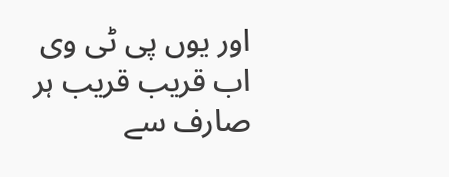اور یوں پی ٹی وی اب قریب قریب ہر صارف سے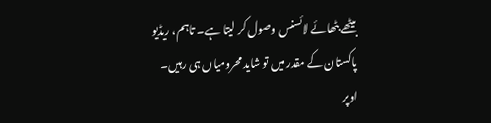بیٹھے بٹھائے لائسنس وصول کر لیتا ہے۔ تاہم، ریڈیو پاکستان کے مقدر میں تو شاید محرومیاں ہی رہیں۔
اوپر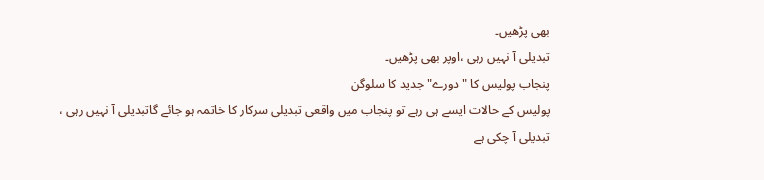بھی پڑھیں۔
تبدیلی آ نہیں رہی ،اوپر بھی پڑھیں۔
پنجاب پولیس کا "دورے" جدید کا سلوگن
پولیس کے حالات ایسے ہی رہے تو پنجاب میں واقعی تبدیلی سرکار کا خاتمہ ہو جائے گاتبدیلی آ نہیں رہی ،
تبدیلی آ چکی ہے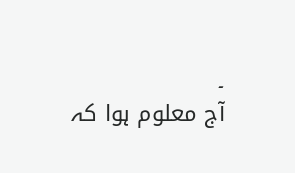۔
آج معلوم ہوا کہ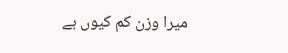میرا وزن کم کیوں ہے